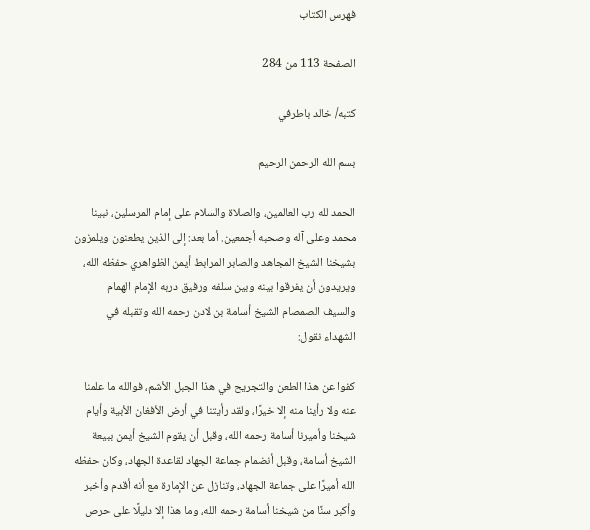فهرس الكتاب

الصفحة 113 من 284

كتبه/ خالد باطرفي

بسم الله الرحمن الرحيم

الحمد لله رب العالمين، والصلاة والسلام على إمام المرسلين، نبينا محمد وعلى آله وصحبه أجمعين. أما بعد: إلى الذين يطعنون ويلمزون بشيخنا الشيخ المجاهد والصابر المرابط أيمن الظواهري حفظه الله، ويريدون أن يفرقوا بينه وبين سلفه ورفيق دربه الإمام الهمام والسيف الصمصام الشيخ أسامة بن لادن رحمه الله وتقبله في الشهداء نقول:

كفوا عن هذا الطعن والتجريح في هذا الجبل الأشم، فوالله ما علمنا عنه ولا رأينا منه إلا خيرًا، ولقد رأيتنا في أرض الأفغان الأبية وأيام شيخنا وأميرنا أسامة رحمه الله، وقبل أن يقوم الشيخ أيمن ببيعة الشيخ أسامة، وقبل أنضمام جماعة الجهاد لقاعدة الجهاد، وكان حفظه الله أميرًا على جماعة الجهاد، وتنازل عن الإمارة مع أنه أقدم وأخبر وأكبر سنًا من شيخنا أسامة رحمه الله، وما هذا إلا دليلًا على حرص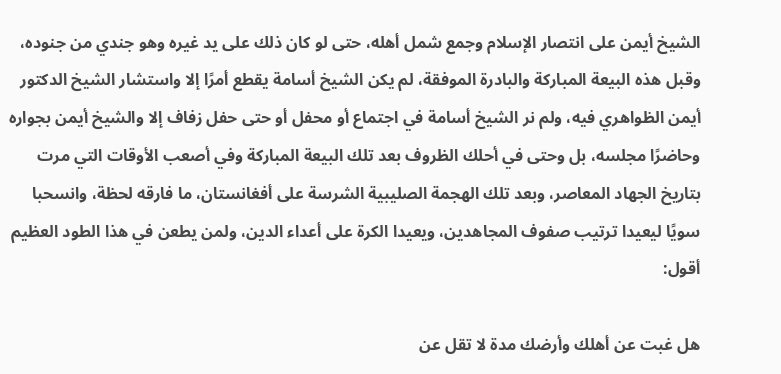الشيخ أيمن على انتصار الإسلام وجمع شمل أهله، حتى لو كان ذلك على يد غيره وهو جندي من جنوده، وقبل هذه البيعة المباركة والبادرة الموفقة، لم يكن الشيخ أسامة يقطع أمرًا إلا واستشار الشيخ الدكتور أيمن الظواهري فيه، ولم نر الشيخ أسامة في اجتماع أو محفل أو حتى حفل زفاف إلا والشيخ أيمن بجواره وحاضرًا مجلسه، بل وحتى في أحلك الظروف بعد تلك البيعة المباركة وفي أصعب الأوقات التي مرت بتاريخ الجهاد المعاصر، وبعد تلك الهجمة الصليبية الشرسة على أفغانستان، ما فارقه لحظة، وانسحبا سويًا ليعيدا ترتيب صفوف المجاهدين، ويعيدا الكرة على أعداء الدين، ولمن يطعن في هذا الطود العظيم أقول:

هل غبت عن أهلك وأرضك مدة لا تقل عن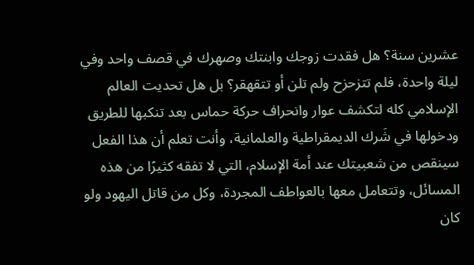عشرين سنة؟ هل فقدت زوجك وابنتك وصهرك في قصف واحد وفي ليلة واحدة، فلم تتزحزح ولم تلن أو تتقهقر؟ بل هل تحديت العالم الإسلامي كله لتكشف عوار وانحراف حركة حماس بعد تنكبها للطريق ودخولها في شَرك الديمقراطية والعلمانية، وأنت تعلم أن هذا الفعل سينقص من شعبيتك عند أمة الإسلام، التي لا تفقه كثيرًا من هذه المسائل، وتتعامل معها بالعواطف المجردة، وكل من قاتل اليهود ولو كان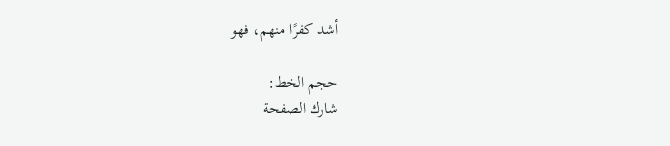أشد كفرًا منهم، فهو

حجم الخط:
شارك الصفحة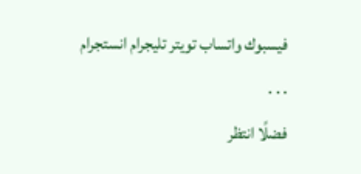فيسبوك واتساب تويتر تليجرام انستجرام
. . .
فضلًا انتظر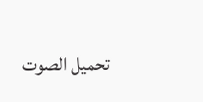تحميل الصوت